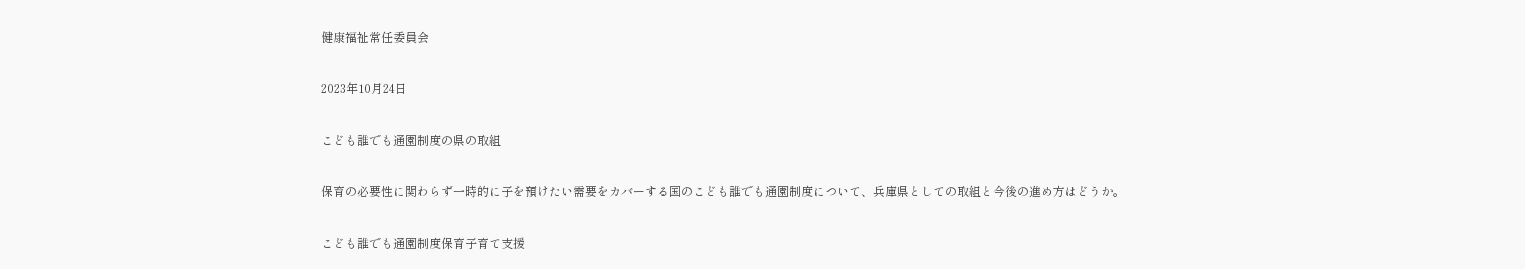健康福祉常任委員会

2023年10月24日

こども誰でも通園制度の県の取組

保育の必要性に関わらず一時的に子を預けたい需要をカバーする国のこども誰でも通園制度について、兵庫県としての取組と今後の進め方はどうか。

こども誰でも通園制度保育子育て支援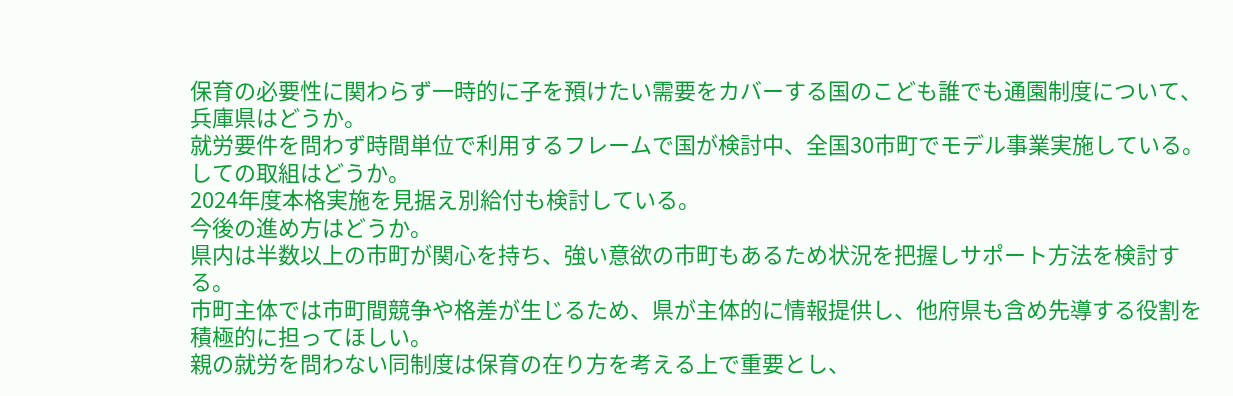保育の必要性に関わらず一時的に子を預けたい需要をカバーする国のこども誰でも通園制度について、兵庫県はどうか。
就労要件を問わず時間単位で利用するフレームで国が検討中、全国30市町でモデル事業実施している。
しての取組はどうか。
2024年度本格実施を見据え別給付も検討している。
今後の進め方はどうか。
県内は半数以上の市町が関心を持ち、強い意欲の市町もあるため状況を把握しサポート方法を検討する。
市町主体では市町間競争や格差が生じるため、県が主体的に情報提供し、他府県も含め先導する役割を積極的に担ってほしい。
親の就労を問わない同制度は保育の在り方を考える上で重要とし、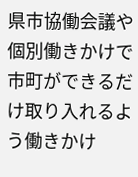県市協働会議や個別働きかけで市町ができるだけ取り入れるよう働きかけ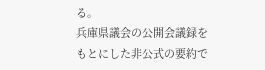る。
兵庫県議会の公開会議録をもとにした非公式の要約で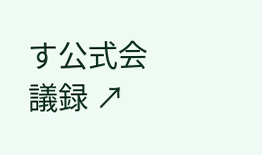す公式会議録 ↗